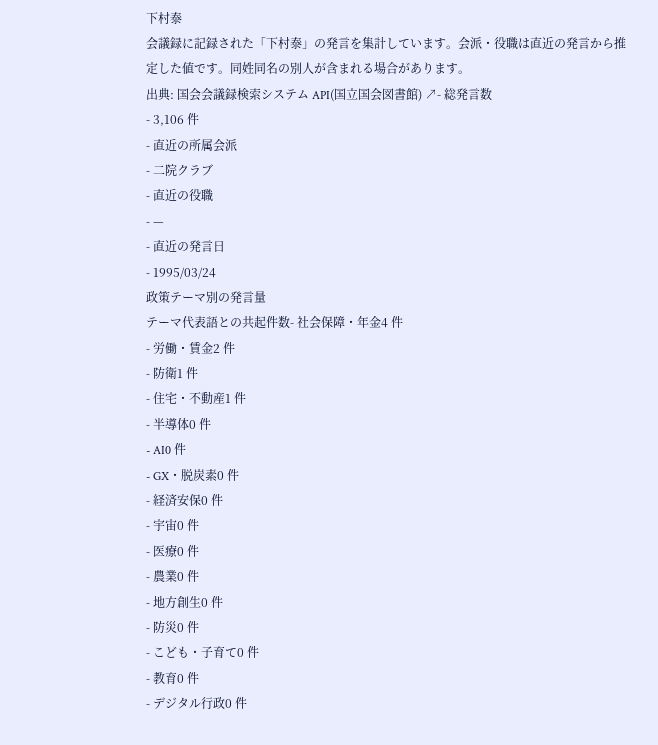下村泰
会議録に記録された「下村泰」の発言を集計しています。会派・役職は直近の発言から推定した値です。同姓同名の別人が含まれる場合があります。
出典: 国会会議録検索システム API(国立国会図書館) ↗- 総発言数
- 3,106 件
- 直近の所属会派
- 二院クラブ
- 直近の役職
- —
- 直近の発言日
- 1995/03/24
政策テーマ別の発言量
テーマ代表語との共起件数- 社会保障・年金4 件
- 労働・賃金2 件
- 防衛1 件
- 住宅・不動産1 件
- 半導体0 件
- AI0 件
- GX・脱炭素0 件
- 経済安保0 件
- 宇宙0 件
- 医療0 件
- 農業0 件
- 地方創生0 件
- 防災0 件
- こども・子育て0 件
- 教育0 件
- デジタル行政0 件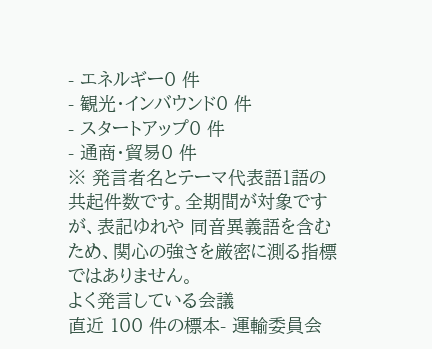- エネルギー0 件
- 観光・インバウンド0 件
- スタートアップ0 件
- 通商・貿易0 件
※ 発言者名とテーマ代表語1語の共起件数です。全期間が対象ですが、表記ゆれや 同音異義語を含むため、関心の強さを厳密に測る指標ではありません。
よく発言している会議
直近 100 件の標本- 運輸委員会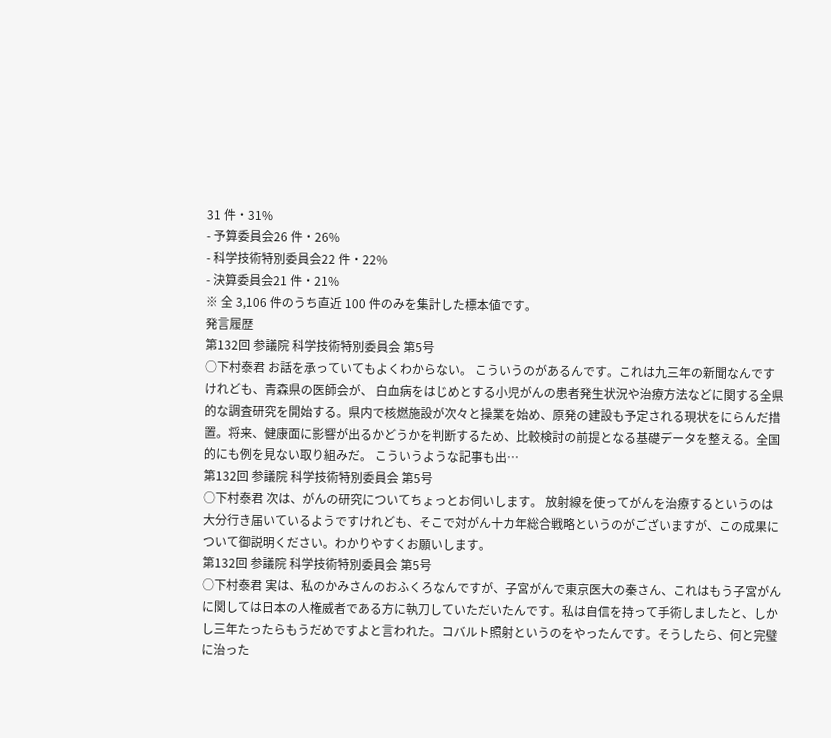31 件・31%
- 予算委員会26 件・26%
- 科学技術特別委員会22 件・22%
- 決算委員会21 件・21%
※ 全 3,106 件のうち直近 100 件のみを集計した標本値です。
発言履歴
第132回 参議院 科学技術特別委員会 第5号
○下村泰君 お話を承っていてもよくわからない。 こういうのがあるんです。これは九三年の新聞なんですけれども、青森県の医師会が、 白血病をはじめとする小児がんの患者発生状況や治療方法などに関する全県的な調査研究を開始する。県内で核燃施設が次々と操業を始め、原発の建設も予定される現状をにらんだ措置。将来、健康面に影響が出るかどうかを判断するため、比較検討の前提となる基礎データを整える。全国的にも例を見ない取り組みだ。 こういうような記事も出…
第132回 参議院 科学技術特別委員会 第5号
○下村泰君 次は、がんの研究についてちょっとお伺いします。 放射線を使ってがんを治療するというのは大分行き届いているようですけれども、そこで対がん十カ年総合戦略というのがございますが、この成果について御説明ください。わかりやすくお願いします。
第132回 参議院 科学技術特別委員会 第5号
○下村泰君 実は、私のかみさんのおふくろなんですが、子宮がんで東京医大の秦さん、これはもう子宮がんに関しては日本の人権威者である方に執刀していただいたんです。私は自信を持って手術しましたと、しかし三年たったらもうだめですよと言われた。コバルト照射というのをやったんです。そうしたら、何と完璧に治った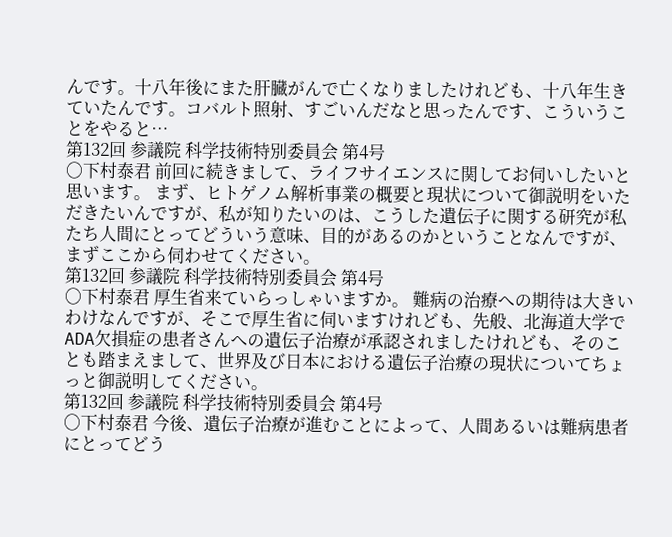んです。十八年後にまた肝臓がんで亡くなりましたけれども、十八年生きていたんです。コバルト照射、すごいんだなと思ったんです、こういうことをやると…
第132回 参議院 科学技術特別委員会 第4号
○下村泰君 前回に続きまして、ライフサイエンスに関してお伺いしたいと思います。 まず、ヒトゲノム解析事業の概要と現状について御説明をいただきたいんですが、私が知りたいのは、こうした遺伝子に関する研究が私たち人間にとってどういう意味、目的があるのかということなんですが、まずここから伺わせてください。
第132回 参議院 科学技術特別委員会 第4号
○下村泰君 厚生省来ていらっしゃいますか。 難病の治療への期待は大きいわけなんですが、そこで厚生省に伺いますけれども、先般、北海道大学でADA欠損症の患者さんへの遺伝子治療が承認されましたけれども、そのことも踏まえまして、世界及び日本における遺伝子治療の現状についてちょっと御説明してください。
第132回 参議院 科学技術特別委員会 第4号
○下村泰君 今後、遺伝子治療が進むことによって、人間あるいは難病患者にとってどう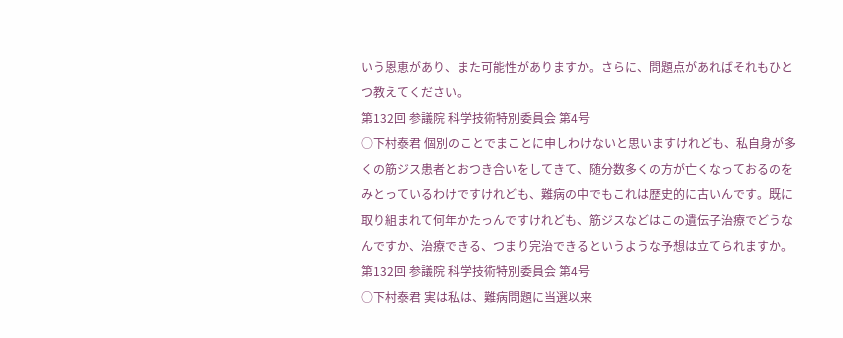いう恩恵があり、また可能性がありますか。さらに、問題点があればそれもひとつ教えてください。
第132回 参議院 科学技術特別委員会 第4号
○下村泰君 個別のことでまことに申しわけないと思いますけれども、私自身が多くの筋ジス患者とおつき合いをしてきて、随分数多くの方が亡くなっておるのをみとっているわけですけれども、難病の中でもこれは歴史的に古いんです。既に取り組まれて何年かたっんですけれども、筋ジスなどはこの遺伝子治療でどうなんですか、治療できる、つまり完治できるというような予想は立てられますか。
第132回 参議院 科学技術特別委員会 第4号
○下村泰君 実は私は、難病問題に当選以来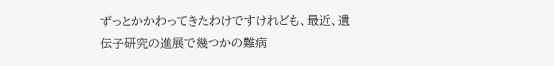ずっとかかわってきたわけですけれども、最近、遺伝子研究の進展で幾つかの難病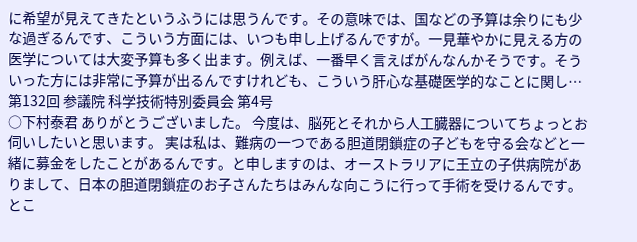に希望が見えてきたというふうには思うんです。その意味では、国などの予算は余りにも少な過ぎるんです、こういう方面には、いつも申し上げるんですが。一見華やかに見える方の医学については大変予算も多く出ます。例えば、一番早く言えばがんなんかそうです。そういった方には非常に予算が出るんですけれども、こういう肝心な基礎医学的なことに関し…
第132回 参議院 科学技術特別委員会 第4号
○下村泰君 ありがとうございました。 今度は、脳死とそれから人工臓器についてちょっとお伺いしたいと思います。 実は私は、難病の一つである胆道閉鎖症の子どもを守る会などと一緒に募金をしたことがあるんです。と申しますのは、オーストラリアに王立の子供病院がありまして、日本の胆道閉鎖症のお子さんたちはみんな向こうに行って手術を受けるんです。とこ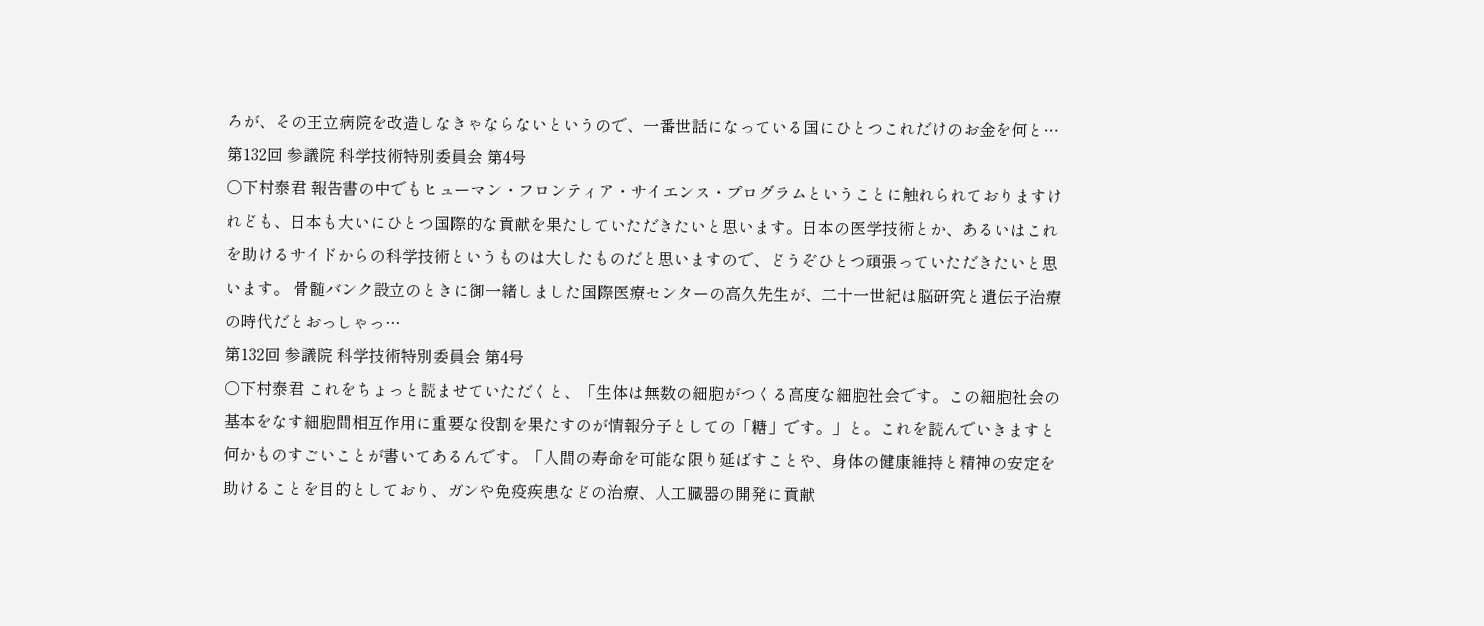ろが、その王立病院を改造しなきゃならないというので、一番世話になっている国にひとつこれだけのお金を何と…
第132回 参議院 科学技術特別委員会 第4号
○下村泰君 報告書の中でもヒューマン・フロンティア・サイエンス・プログラムということに触れられておりますけれども、日本も大いにひとつ国際的な貢献を果たしていただきたいと思います。日本の医学技術とか、あるいはこれを助けるサイドからの科学技術というものは大したものだと思いますので、どうぞひとつ頑張っていただきたいと思います。 骨髄バンク設立のときに御一緒しました国際医療センターの高久先生が、二十一世紀は脳研究と遺伝子治療の時代だとおっしゃっ…
第132回 参議院 科学技術特別委員会 第4号
○下村泰君 これをちょっと読ませていただくと、「生体は無数の細胞がつくる高度な細胞社会です。この細胞社会の基本をなす細胞間相互作用に重要な役割を果たすのが情報分子としての「糖」です。」と。これを読んでいきますと何かものすごいことが書いてあるんです。「人間の寿命を可能な限り延ばすことや、身体の健康維持と精神の安定を助けることを目的としており、ガンや免疫疾患などの治療、人工臓器の開発に貢献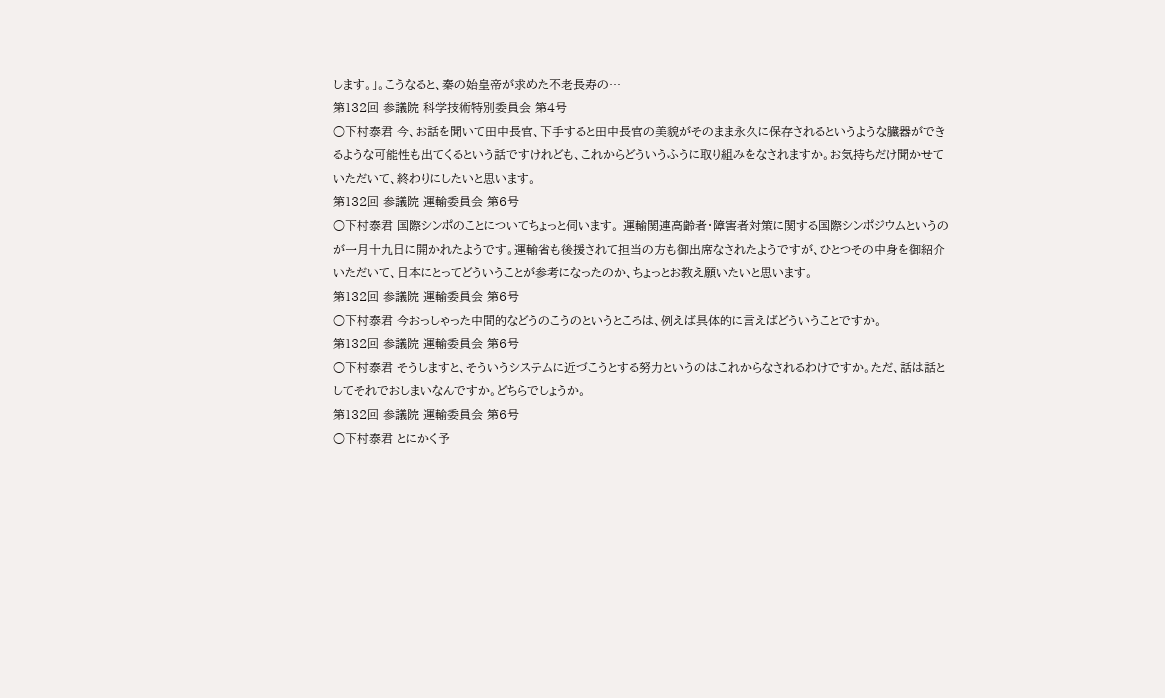します。」。こうなると、秦の始皇帝が求めた不老長寿の…
第132回 参議院 科学技術特別委員会 第4号
○下村泰君 今、お話を聞いて田中長官、下手すると田中長官の美貌がそのまま永久に保存されるというような臓器ができるような可能性も出てくるという話ですけれども、これからどういうふうに取り組みをなされますか。お気持ちだけ聞かせていただいて、終わりにしたいと思います。
第132回 参議院 運輸委員会 第6号
○下村泰君 国際シンポのことについてちょっと伺います。 運輸関連高齢者・障害者対策に関する国際シンポジウムというのが一月十九日に開かれたようです。運輸省も後援されて担当の方も御出席なされたようですが、ひとつその中身を御紹介いただいて、日本にとってどういうことが参考になったのか、ちょっとお教え願いたいと思います。
第132回 参議院 運輸委員会 第6号
○下村泰君 今おっしゃった中間的などうのこうのというところは、例えば具体的に言えばどういうことですか。
第132回 参議院 運輸委員会 第6号
○下村泰君 そうしますと、そういうシステムに近づこうとする努力というのはこれからなされるわけですか。ただ、話は話としてそれでおしまいなんですか。どちらでしょうか。
第132回 参議院 運輸委員会 第6号
○下村泰君 とにかく予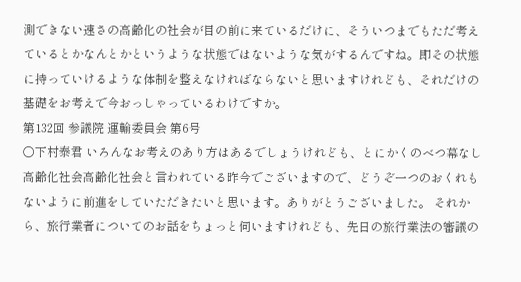測できない速さの高齢化の社会が目の前に来ているだけに、そういつまでもただ考えているとかなんとかというような状態ではないような気がするんですね。即その状態に持っていけるような体制を整えなければならないと思いますけれども、それだけの基礎をお考えで今おっしゃっているわけですか。
第132回 参議院 運輸委員会 第6号
○下村泰君 いろんなお考えのあり方はあるでしょうけれども、とにかくのべつ幕なし高齢化社会高齢化社会と言われている昨今でございますので、どうぞ一つのおくれもないように前進をしていただきたいと思います。ありがとうございました。 それから、旅行業者についてのお話をちょっと伺いますけれども、先日の旅行業法の審議の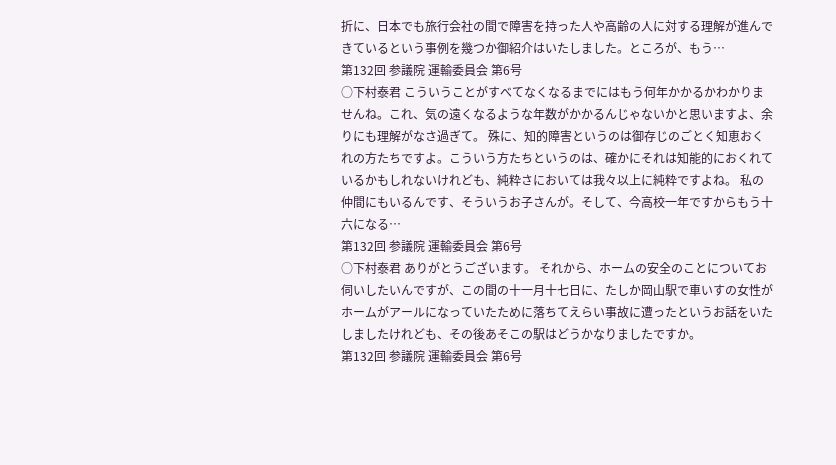折に、日本でも旅行会社の間で障害を持った人や高齢の人に対する理解が進んできているという事例を幾つか御紹介はいたしました。ところが、もう…
第132回 参議院 運輸委員会 第6号
○下村泰君 こういうことがすべてなくなるまでにはもう何年かかるかわかりませんね。これ、気の遠くなるような年数がかかるんじゃないかと思いますよ、余りにも理解がなさ過ぎて。 殊に、知的障害というのは御存じのごとく知恵おくれの方たちですよ。こういう方たちというのは、確かにそれは知能的におくれているかもしれないけれども、純粋さにおいては我々以上に純粋ですよね。 私の仲間にもいるんです、そういうお子さんが。そして、今高校一年ですからもう十六になる…
第132回 参議院 運輸委員会 第6号
○下村泰君 ありがとうございます。 それから、ホームの安全のことについてお伺いしたいんですが、この間の十一月十七日に、たしか岡山駅で車いすの女性がホームがアールになっていたために落ちてえらい事故に遭ったというお話をいたしましたけれども、その後あそこの駅はどうかなりましたですか。
第132回 参議院 運輸委員会 第6号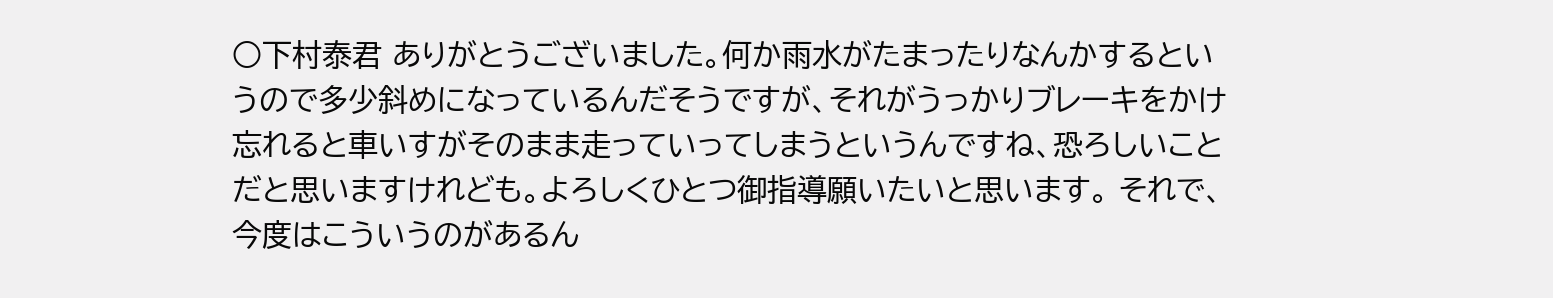○下村泰君 ありがとうございました。何か雨水がたまったりなんかするというので多少斜めになっているんだそうですが、それがうっかりブレーキをかけ忘れると車いすがそのまま走っていってしまうというんですね、恐ろしいことだと思いますけれども。よろしくひとつ御指導願いたいと思います。 それで、今度はこういうのがあるん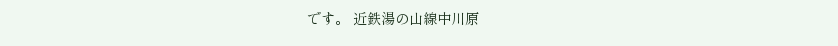です。 近鉄湯の山線中川原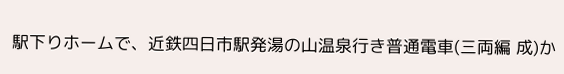駅下りホームで、近鉄四日市駅発湯の山温泉行き普通電車(三両編 成)か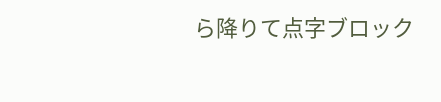ら降りて点字ブロック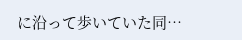に沿って歩いていた同…